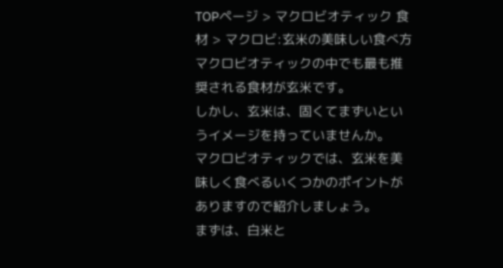TOPページ > マクロビオティック 食材 > マクロビ:玄米の美味しい食べ方
マクロビオティックの中でも最も推奨される食材が玄米です。
しかし、玄米は、固くてまずいというイメージを持っていませんか。
マクロビオティックでは、玄米を美味しく食べるいくつかのポイントがありますので紹介しましょう。
まずは、白米と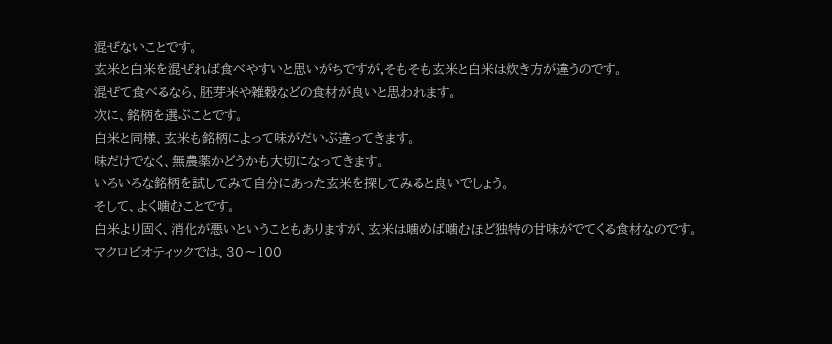混ぜないことです。
玄米と白米を混ぜれば食べやすいと思いがちですが,そもそも玄米と白米は炊き方が違うのです。
混ぜて食べるなら、胚芽米や雑穀などの食材が良いと思われます。
次に、銘柄を選ぶことです。
白米と同様、玄米も銘柄によって味がだいぶ違ってきます。
味だけでなく、無農薬かどうかも大切になってきます。
いろいろな銘柄を試してみて自分にあった玄米を探してみると良いでしょう。
そして、よく噛むことです。
白米より固く、消化が悪いということもありますが、玄米は噛めば噛むほど独特の甘味がでてくる食材なのです。
マクロビオティックでは、30〜100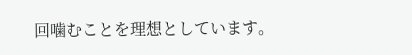回噛むことを理想としています。